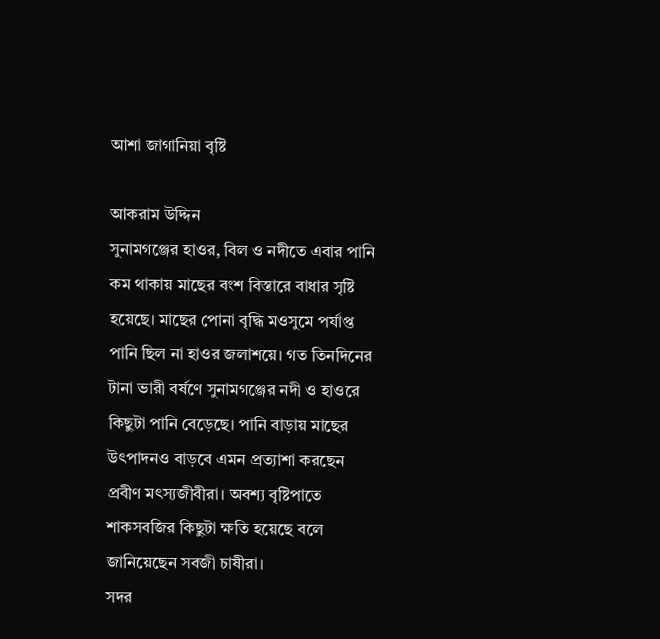আশা জাগানিয়া বৃষ্টি

আকরাম উদ্দিন
সুনামগঞ্জের হাওর, বিল ও নদীতে এবার পানি কম থাকায় মাছের বংশ বিস্তারে বাধার সৃষ্টি হয়েছে। মাছের পোনা বৃদ্ধি মওসুমে পর্যাপ্ত পানি ছিল না হাওর জলাশয়ে। গত তিনদিনের টানা ভারী বর্ষণে সুনামগঞ্জের নদী ও হাওরে কিছুটা পানি বেড়েছে। পানি বাড়ায় মাছের উৎপাদনও বাড়বে এমন প্রত্যাশা করছেন প্রবীণ মৎস্যজীবীরা। অবশ্য বৃষ্টিপাতে শাকসবজির কিছুটা ক্ষতি হয়েছে বলে জানিয়েছেন সবজী চাষীরা।
সদর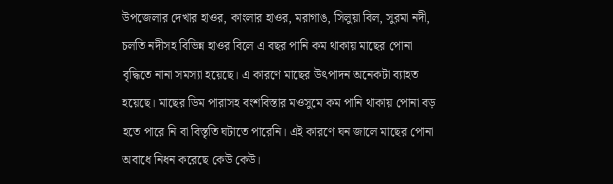উপজেলার দেখার হাওর, কাংলার হাওর, মরাগাঙ, সিলুয়া বিল, সুরমা নদী, চলতি নদীসহ বিভিন্ন হাওর বিলে এ বছর পানি কম থাকায় মাছের পোনা বৃদ্ধিতে নানা সমস্যা হয়েছে। এ কারণে মাছের উৎপাদন অনেকটা ব্যাহত হয়েছে। মাছের ডিম পারাসহ বংশবিস্তার মওসুমে কম পানি থাকায় পোনা বড় হতে পারে নি বা বিস্তৃতি ঘটাতে পারেনি। এই কারণে ঘন জালে মাছের পোনা অবাধে নিধন করেছে কেউ কেউ।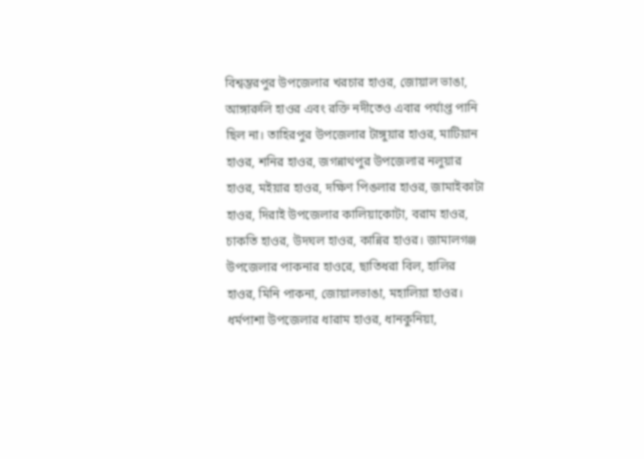বিশ্বম্ভরপুর উপজেলার খরচার হাওর, জোয়াল ভাঙা, আঙ্গারুলি হাওর এবং রক্তি নদীতেও এবার পর্যাপ্ত পানি ছিল না। তাহিরপুর উপজেলার টাঙ্গুয়ার হাওর, মাটিয়ান হাওর, শনির হাওর, জগন্নাথপুর উপজেলার নলুয়ার হাওর, মইয়ার হাওর, দক্ষিণ পিঙলার হাওর, জামাইকাটা হাওর, দিরাই উপজেলার কালিয়াকোটা, বরাম হাওর, চাকতি হাওর, উদঘল হাওর, কান্নির হাওর। জামালগঞ্জ উপজেলার পাকনার হাওরে, ছাতিধরা বিল, হালির হাওর, মিনি পাকনা, জোয়ালভাঙা, মহালিয়া হাওর। ধর্মপাশা উপজেলার ধারাম হাওর, ধানকুনিয়া,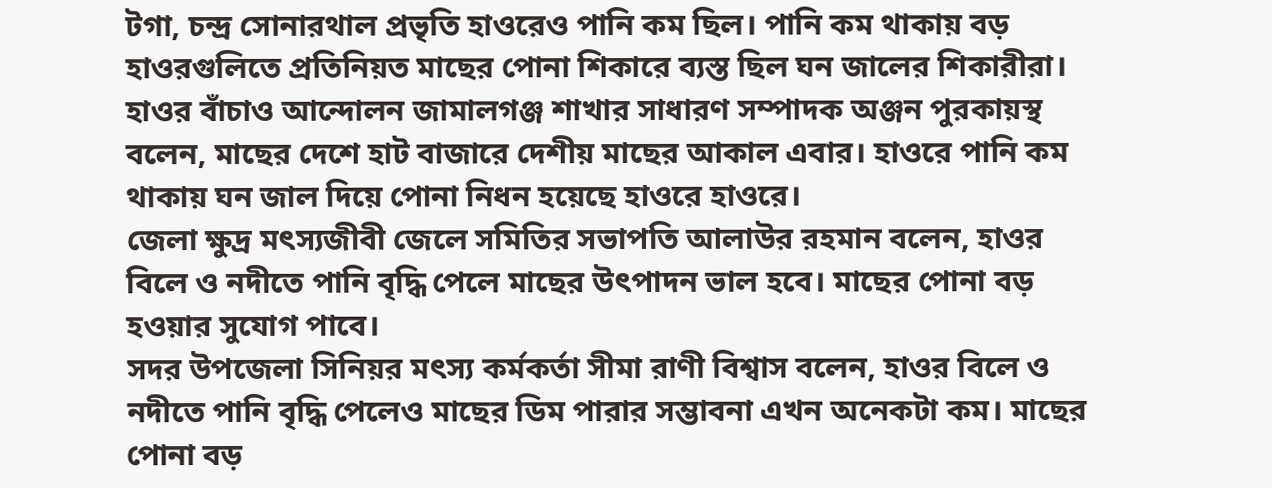টগা, চন্দ্র সোনারথাল প্রভৃতি হাওরেও পানি কম ছিল। পানি কম থাকায় বড় হাওরগুলিতে প্রতিনিয়ত মাছের পোনা শিকারে ব্যস্ত ছিল ঘন জালের শিকারীরা।
হাওর বাঁচাও আন্দোলন জামালগঞ্জ শাখার সাধারণ সম্পাদক অঞ্জন পুরকায়স্থ বলেন, মাছের দেশে হাট বাজারে দেশীয় মাছের আকাল এবার। হাওরে পানি কম থাকায় ঘন জাল দিয়ে পোনা নিধন হয়েছে হাওরে হাওরে।
জেলা ক্ষুদ্র মৎস্যজীবী জেলে সমিতির সভাপতি আলাউর রহমান বলেন, হাওর বিলে ও নদীতে পানি বৃদ্ধি পেলে মাছের উৎপাদন ভাল হবে। মাছের পোনা বড় হওয়ার সুযোগ পাবে।
সদর উপজেলা সিনিয়র মৎস্য কর্মকর্তা সীমা রাণী বিশ্বাস বলেন, হাওর বিলে ও নদীতে পানি বৃদ্ধি পেলেও মাছের ডিম পারার সম্ভাবনা এখন অনেকটা কম। মাছের পোনা বড়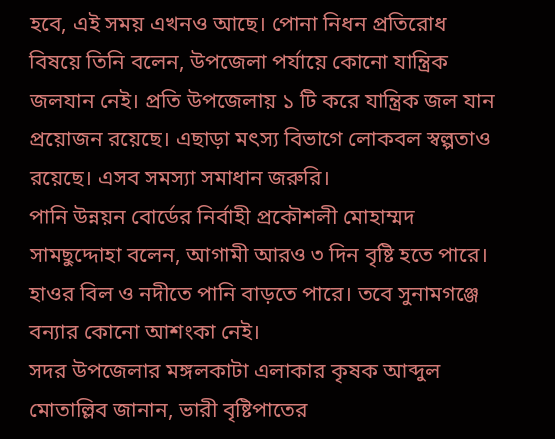হবে, এই সময় এখনও আছে। পোনা নিধন প্রতিরোধ বিষয়ে তিনি বলেন, উপজেলা পর্যায়ে কোনো যান্ত্রিক জলযান নেই। প্রতি উপজেলায় ১ টি করে যান্ত্রিক জল যান প্রয়োজন রয়েছে। এছাড়া মৎস্য বিভাগে লোকবল স্বল্পতাও রয়েছে। এসব সমস্যা সমাধান জরুরি।
পানি উন্নয়ন বোর্ডের নির্বাহী প্রকৌশলী মোহাম্মদ সামছুদ্দোহা বলেন, আগামী আরও ৩ দিন বৃষ্টি হতে পারে। হাওর বিল ও নদীতে পানি বাড়তে পারে। তবে সুনামগঞ্জে বন্যার কোনো আশংকা নেই।
সদর উপজেলার মঙ্গলকাটা এলাকার কৃষক আব্দুল মোতাল্লিব জানান, ভারী বৃষ্টিপাতের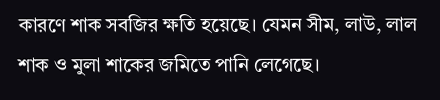কারণে শাক সবজির ক্ষতি হয়েছে। যেমন সীম, লাউ, লাল শাক ও মুলা শাকের জমিতে পানি লেগেছে।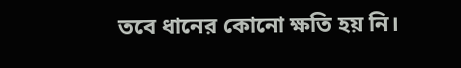তবে ধানের কোনো ক্ষতি হয় নি।